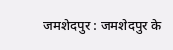जमशेदपुर : जमशेदपुर के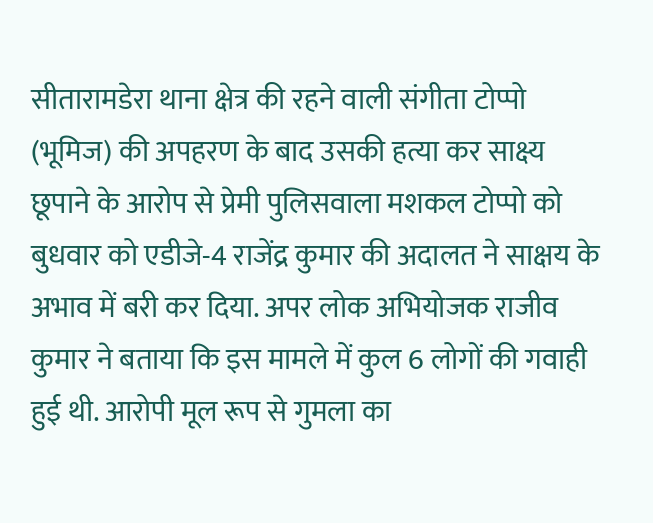सीतारामडेरा थाना क्षेत्र की रहने वाली संगीता टोप्पो (भूमिज) की अपहरण के बाद उसकी हत्या कर साक्ष्य छूपाने के आरोप से प्रेमी पुलिसवाला मशकल टोप्पो को बुधवार को एडीजे-4 राजेंद्र कुमार की अदालत ने साक्षय के अभाव में बरी कर दिया. अपर लोक अभियोजक राजीव कुमार ने बताया कि इस मामले में कुल 6 लोगों की गवाही हुई थी. आरोपी मूल रूप से गुमला का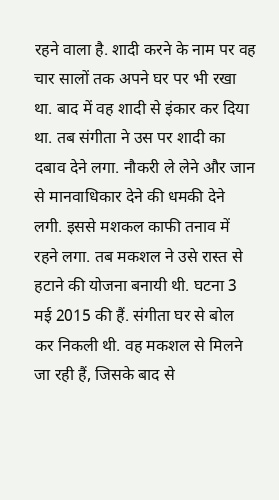रहने वाला है. शादी करने के नाम पर वह चार सालों तक अपने घर पर भी रखा था. बाद में वह शादी से इंकार कर दिया था. तब संगीता ने उस पर शादी का दबाव देने लगा. नौकरी ले लेने और जान से मानवाधिकार देने की धमकी देने लगी. इससे मशकल काफी तनाव में रहने लगा. तब मकशल ने उसे रास्त से हटाने की योजना बनायी थी. घटना 3 मई 2015 की हैं. संगीता घर से बोल कर निकली थी. वह मकशल से मिलने जा रही हैं, जिसके बाद से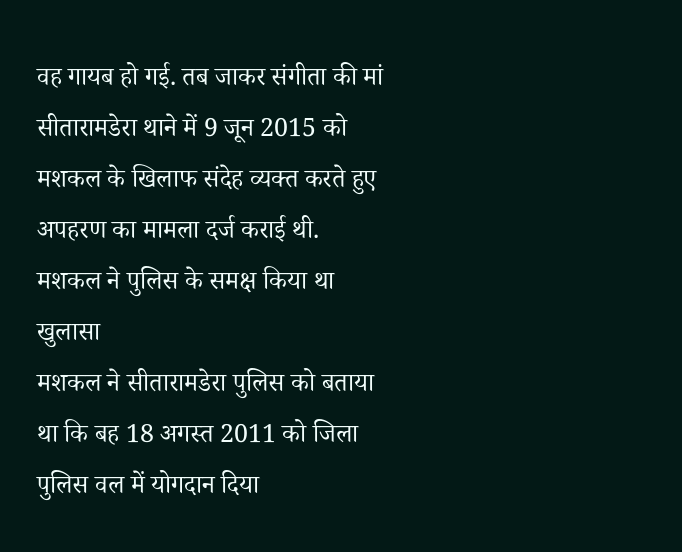वह गायब हो गई. तब जाकर संगीता की मां सीतारामडेरा थाने में 9 जून 2015 को मशकल के खिलाफ संदेह व्यक्त करते हुए अपहरण का मामला दर्ज कराई थी.
मशकल ने पुलिस के समक्ष किया था खुलासा
मशकल ने सीतारामडेरा पुलिस को बताया था कि बह 18 अगस्त 2011 को जिला पुलिस वल में योगदान दिया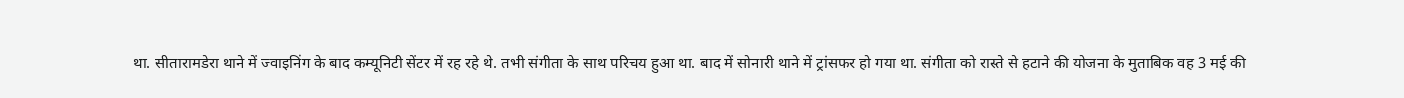था. सीतारामडेरा थाने में ज्वाइनिंग के बाद कम्यूनिटी सेंटर में रह रहे थे. तभी संगीता के साथ परिचय हुआ था. बाद में सोनारी थाने में ट्रांसफर हो गया था. संगीता को रास्ते से हटाने की योजना के मुताबिक वह 3 मई की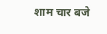शाम चार बजे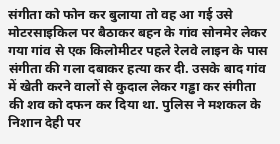संगीता को फोन कर बुलाया तो वह आ गई उसे मोटरसाइकिल पर बैठाकर बहन के गांव सोनमेर लेकर गया गांव से एक किलोमीटर पहले रेलवे लाइन के पास संगीता की गला दबाकर हत्या कर दी. उसके बाद गांव में खेती करने वालों से कुदाल लेकर गड्ढा कर संगीता की शव को दफन कर दिया था. पुलिस ने मशकल के निशान देही पर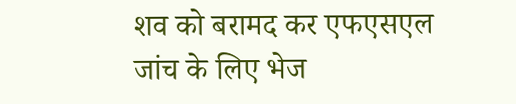शव को बरामद कर एफएसएल जांच के लिए भेज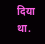दिया था.